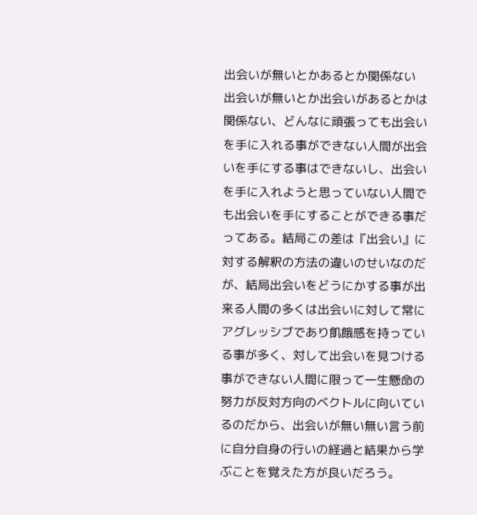出会いが無いとかあるとか関係ない
出会いが無いとか出会いがあるとかは関係ない、どんなに頑張っても出会いを手に入れる事ができない人間が出会いを手にする事はできないし、出会いを手に入れようと思っていない人間でも出会いを手にすることができる事だってある。結局この差は『出会い』に対する解釈の方法の違いのせいなのだが、結局出会いをどうにかする事が出来る人間の多くは出会いに対して常にアグレッシブであり飢餓感を持っている事が多く、対して出会いを見つける事ができない人間に限って一生懸命の努力が反対方向のベクトルに向いているのだから、出会いが無い無い言う前に自分自身の行いの経過と結果から学ぶことを覚えた方が良いだろう。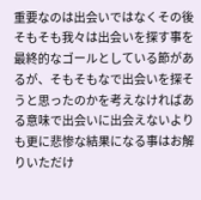重要なのは出会いではなくその後
そもそも我々は出会いを探す事を最終的なゴールとしている節があるが、そもそもなで出会いを探そうと思ったのかを考えなければある意味で出会いに出会えないよりも更に悲惨な結果になる事はお解りいただけ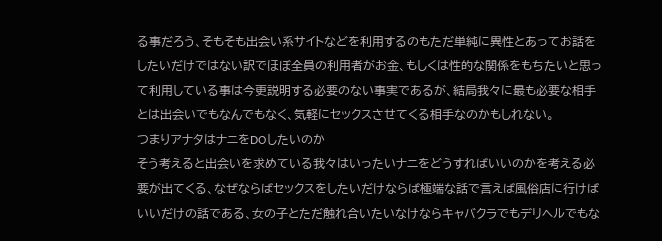る事だろう、そもそも出会い系サイトなどを利用するのもただ単純に異性とあってお話をしたいだけではない訳でほぼ全員の利用者がお金、もしくは性的な関係をもちたいと思って利用している事は今更説明する必要のない事実であるが、結局我々に最も必要な相手とは出会いでもなんでもなく、気軽にセックスさせてくる相手なのかもしれない。
つまりアナタはナニをDOしたいのか
そう考えると出会いを求めている我々はいったいナニをどうすればいいのかを考える必要が出てくる、なぜならばセックスをしたいだけならば極端な話で言えば風俗店に行けばいいだけの話である、女の子とただ触れ合いたいなけならキャバクラでもデリヘルでもな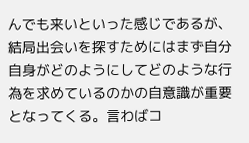んでも来いといった感じであるが、結局出会いを探すためにはまず自分自身がどのようにしてどのような行為を求めているのかの自意識が重要となってくる。言わばコ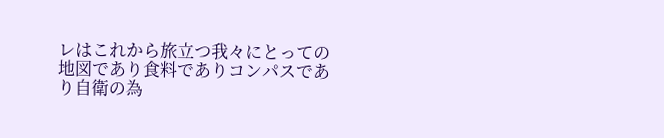レはこれから旅立つ我々にとっての地図であり食料でありコンパスであり自衛の為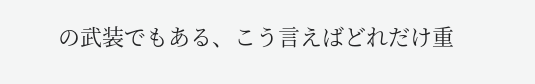の武装でもある、こう言えばどれだけ重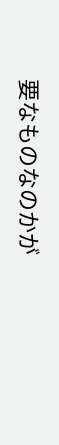要なものなのかが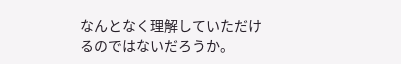なんとなく理解していただけるのではないだろうか。